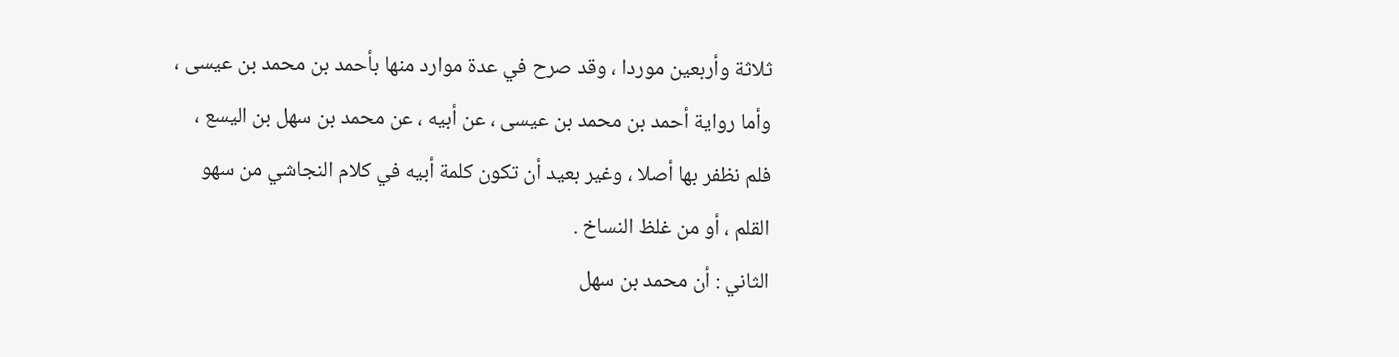ثلاثة وأربعين موردا ، وقد صرح في عدة موارد منها بأحمد بن محمد بن عيسى ،
وأما رواية أحمد بن محمد بن عيسى ، عن أبيه ، عن محمد بن سهل بن اليسع ،
فلم نظفر بها أصلا ، وغير بعيد أن تكون كلمة أبيه في كلام النجاشي من سهو
القلم ، أو من غلظ النساخ .
الثاني : أن محمد بن سهل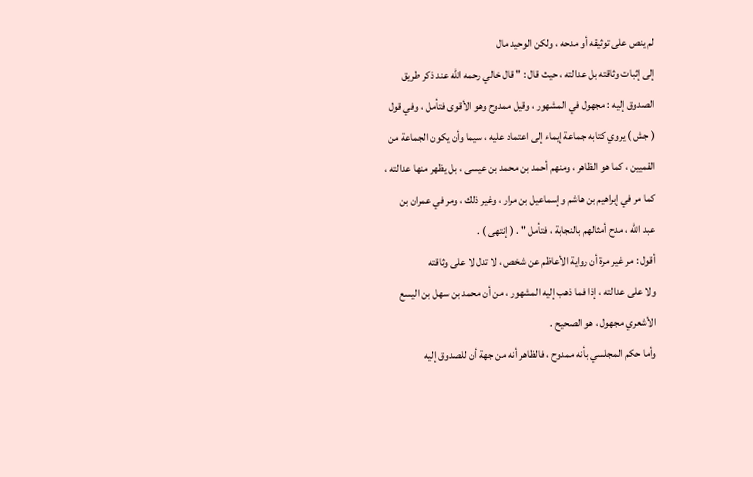لم ينص على توثيقه أو مدحه ، ولكن الوحيد مال
إلى إثبات وثاقته بل عدالته ، حيث قال : " قال خالي رحمه الله عند ذكر طريق
الصدوق إليه : مجهول في المشهور ، وقيل ممدوح وهو الأقوى فتأمل ، وفي قول
( جش ) يروي كتابه جماعة إيماء إلى اعتماد عليه ، سيما وأن يكون الجماعة من
القميين ، كما هو الظاهر ، ومنهم أحمد بن محمد بن عيسى ، بل يظهر منها عدالته ،
كما مر في إبراهيم بن هاشم وإسماعيل بن مرار ، وغير ذلك ، ومر في عمران بن
عبد الله ، مدح أمثالهم بالنجابة ، فتأمل " . ( إنتهى ) .
أقول : مر غير مرة أن رواية الأعاظم عن شخص ، لا تدل لا على وثاقته
ولا على عدالته ، إذا فما ذهب إليه المشهور ، من أن محمد بن سهل بن اليسع
الأشعري مجهول ، هو الصحيح .
وأما حكم المجلسي بأنه ممدوح ، فالظاهر أنه من جهة أن للصدوق إليه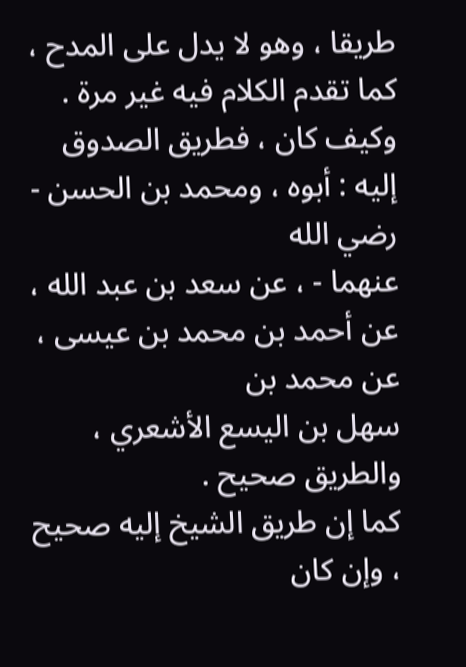طريقا ، وهو لا يدل على المدح ، كما تقدم الكلام فيه غير مرة .
وكيف كان ، فطريق الصدوق إليه : أبوه ، ومحمد بن الحسن - رضي الله
عنهما - ، عن سعد بن عبد الله ، عن أحمد بن محمد بن عيسى ، عن محمد بن
سهل بن اليسع الأشعري ، والطريق صحيح .
كما إن طريق الشيخ إليه صحيح ، وإن كان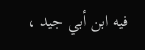فيه ابن أبي جيد ،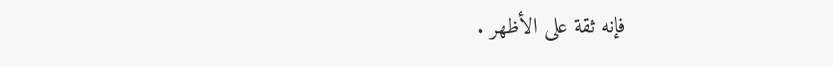فإنه ثقة على الأظهر .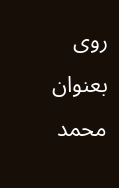روى بعنوان محمد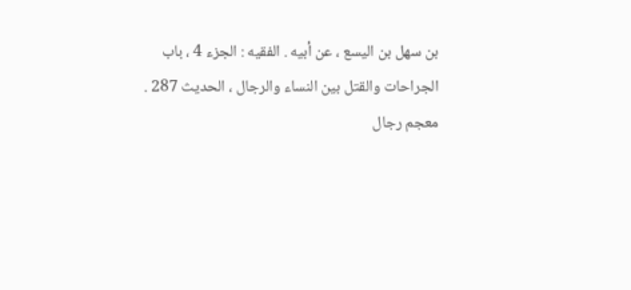بن سهل بن اليسع ، عن أبيه . الفقيه : الجزء 4 ، باب
الجراحات والقتل بين النساء والرجال ، الحديث 287 .
معجم رجال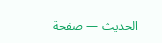الحديث — صفحة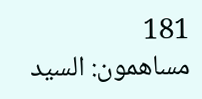181
مساهمون: السيد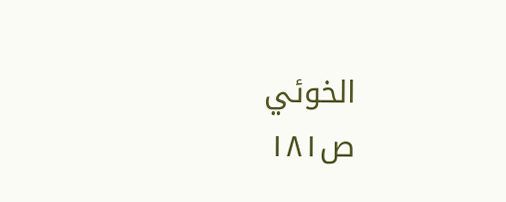الخوئي
ص١٨١